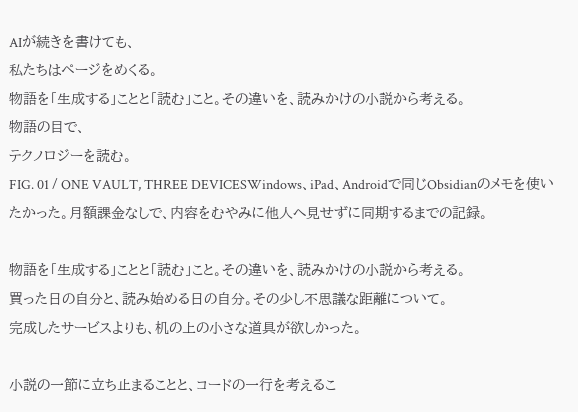AIが続きを書けても、
私たちはページをめくる。
物語を「生成する」ことと「読む」こと。その違いを、読みかけの小説から考える。
物語の目で、
テクノロジーを読む。
FIG. 01 / ONE VAULT, THREE DEVICESWindows、iPad、Androidで同じObsidianのメモを使いたかった。月額課金なしで、内容をむやみに他人へ見せずに同期するまでの記録。

物語を「生成する」ことと「読む」こと。その違いを、読みかけの小説から考える。
買った日の自分と、読み始める日の自分。その少し不思議な距離について。
完成したサービスよりも、机の上の小さな道具が欲しかった。

小説の一節に立ち止まることと、コードの一行を考えるこ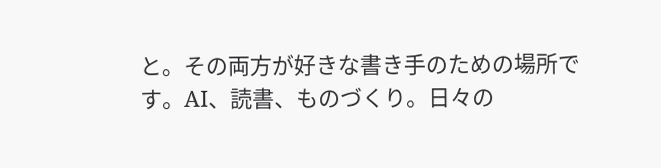と。その両方が好きな書き手のための場所です。AI、読書、ものづくり。日々の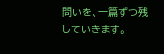問いを、一篇ずつ残していきます。